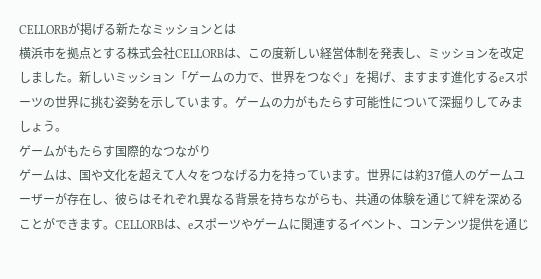CELLORBが掲げる新たなミッションとは
横浜市を拠点とする株式会社CELLORBは、この度新しい経営体制を発表し、ミッションを改定しました。新しいミッション「ゲームの力で、世界をつなぐ」を掲げ、ますます進化するeスポーツの世界に挑む姿勢を示しています。ゲームの力がもたらす可能性について深掘りしてみましょう。
ゲームがもたらす国際的なつながり
ゲームは、国や文化を超えて人々をつなげる力を持っています。世界には約37億人のゲームユーザーが存在し、彼らはそれぞれ異なる背景を持ちながらも、共通の体験を通じて絆を深めることができます。CELLORBは、eスポーツやゲームに関連するイベント、コンテンツ提供を通じ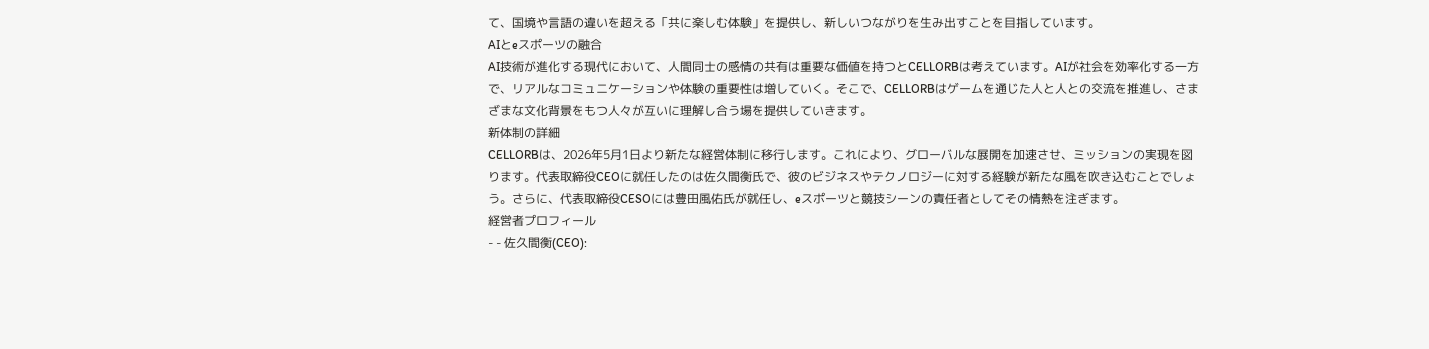て、国境や言語の違いを超える「共に楽しむ体験」を提供し、新しいつながりを生み出すことを目指しています。
AIとeスポーツの融合
AI技術が進化する現代において、人間同士の感情の共有は重要な価値を持つとCELLORBは考えています。AIが社会を効率化する一方で、リアルなコミュニケーションや体験の重要性は増していく。そこで、CELLORBはゲームを通じた人と人との交流を推進し、さまざまな文化背景をもつ人々が互いに理解し合う場を提供していきます。
新体制の詳細
CELLORBは、2026年5月1日より新たな経営体制に移行します。これにより、グローバルな展開を加速させ、ミッションの実現を図ります。代表取締役CEOに就任したのは佐久間衡氏で、彼のビジネスやテクノロジーに対する経験が新たな風を吹き込むことでしょう。さらに、代表取締役CESOには豊田風佑氏が就任し、eスポーツと競技シーンの責任者としてその情熱を注ぎます。
経営者プロフィール
- - 佐久間衡(CEO):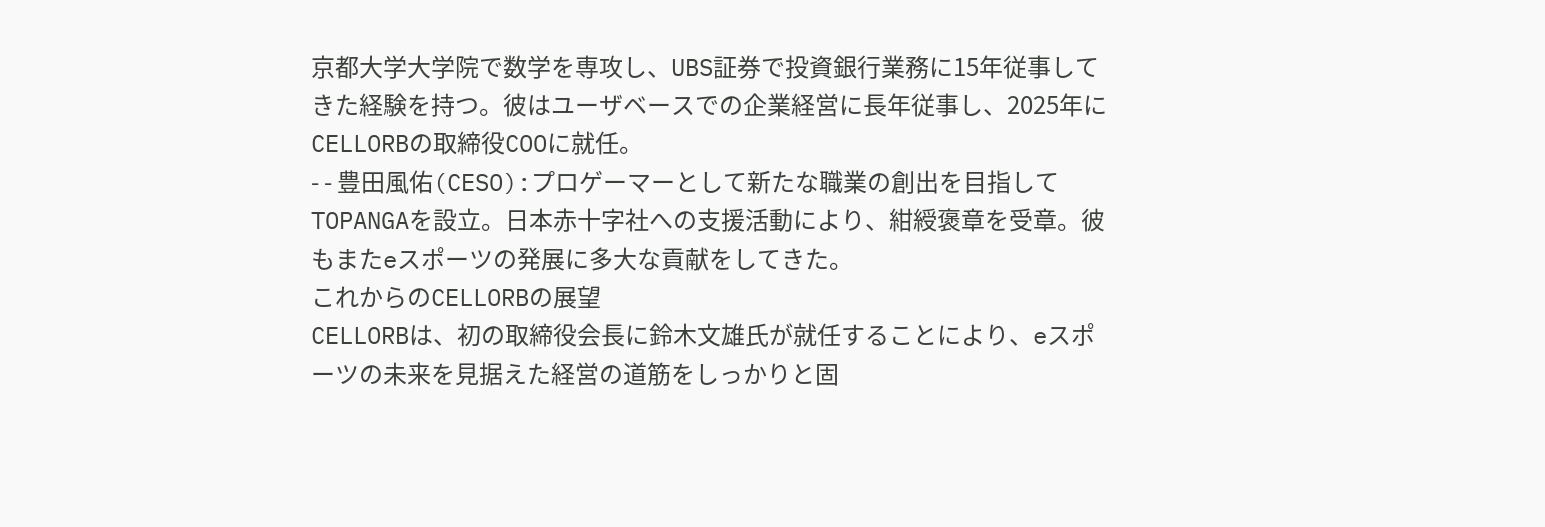京都大学大学院で数学を専攻し、UBS証券で投資銀行業務に15年従事してきた経験を持つ。彼はユーザベースでの企業経営に長年従事し、2025年にCELLORBの取締役COOに就任。
- - 豊田風佑(CESO):プロゲーマーとして新たな職業の創出を目指してTOPANGAを設立。日本赤十字社への支援活動により、紺綬褒章を受章。彼もまたeスポーツの発展に多大な貢献をしてきた。
これからのCELLORBの展望
CELLORBは、初の取締役会長に鈴木文雄氏が就任することにより、eスポーツの未来を見据えた経営の道筋をしっかりと固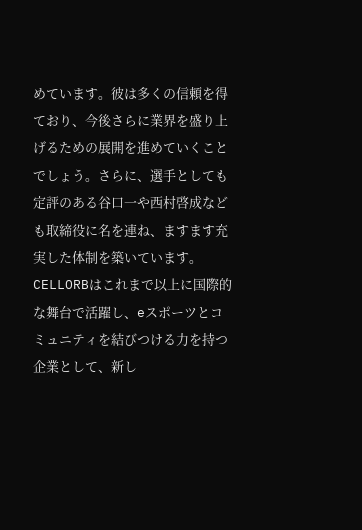めています。彼は多くの信頼を得ており、今後さらに業界を盛り上げるための展開を進めていくことでしょう。さらに、選手としても定評のある谷口一や西村啓成なども取締役に名を連ね、ますます充実した体制を築いています。
CELLORBはこれまで以上に国際的な舞台で活躍し、eスポーツとコミュニティを結びつける力を持つ企業として、新し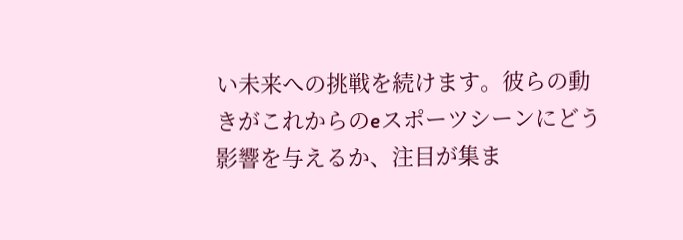い未来への挑戦を続けます。彼らの動きがこれからのeスポーツシーンにどう影響を与えるか、注目が集ま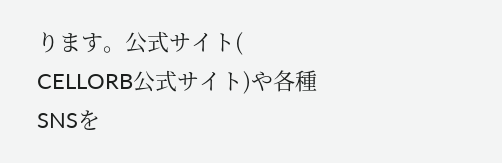ります。公式サイト(
CELLORB公式サイト)や各種SNSを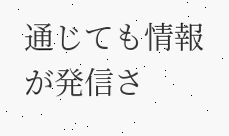通じても情報が発信さ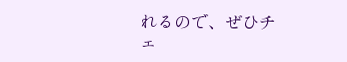れるので、ぜひチェ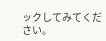ックしてみてください。